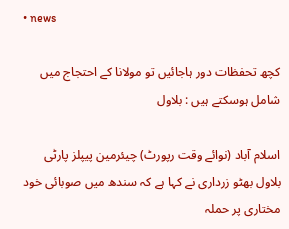• news

کچھ تحفظات دور ہاجائیں تو مولانا کے احتجاج میں شامل ہوسکتے ہیں : بلاول

اسلام آباد (نوائے وقت رپورٹ) چیئرمین پیپلز پارٹی بلاول بھٹو زرداری نے کہا ہے کہ سندھ میں صوبائی خود مختاری پر حملہ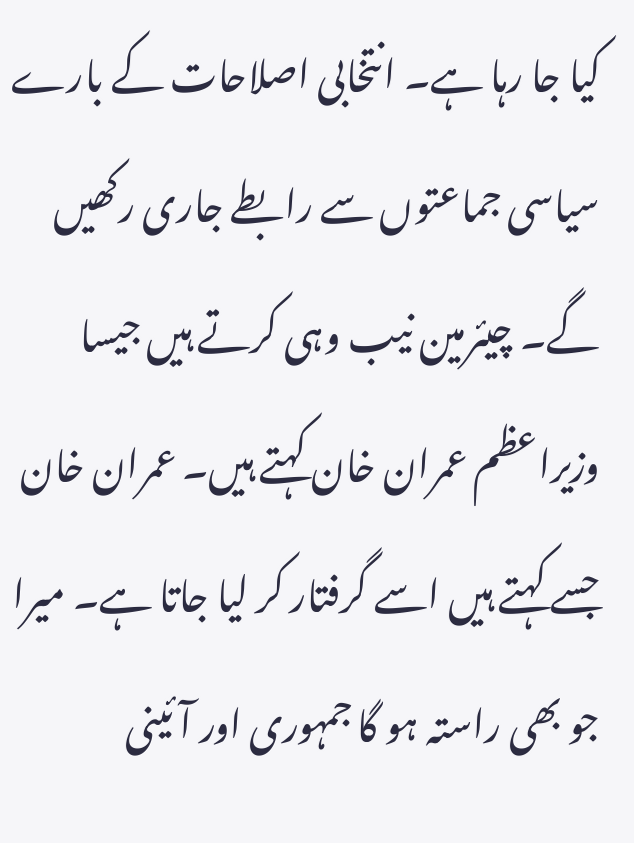کیا جا رہا ہے۔ انتخابی اصلاحات کے بارے سیاسی جماعتوں سے رابطے جاری رکھیں گے۔ چیئرمین نیب وہی کرتے ہیں جیسا وزیراعظم عمران خان کہتے ہیں۔ عمران خان جسے کہتے ہیں اسے گرفتار کر لیا جاتا ہے۔ میرا جو بھی راستہ ہو گا جمہوری اور آئینی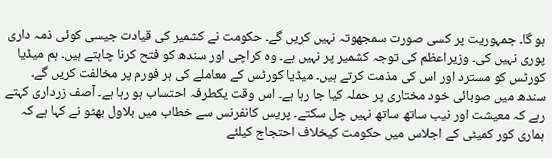ہو گا۔ جمہوریت پر کسی صورت سمجھوتہ نہیں کریں گے۔ حکومت نے کشمیر کی قیادت جیسی کوئی ذمہ داری پوری نہیں کی۔ وزیراعظم کی توجہ کشمیر پر نہیں ہے۔ وہ کراچی اور سندھ کو فتح کرنا چاہتے ہیں۔ ہم میڈیا کورٹس کو مسترد اور اس کی مذمت کرتے ہیں۔ میڈیا کورٹس کے معاملے کی ہر فورم پر مخالفت کریں گے۔ سندھ میں صوبائی خود مختاری پر حملہ کیا جا رہا ہے۔ اس وقت یکطرفہ احتساب ہو رہا ہے۔ آصف زرداری کہتے رہے کہ معیشت اور نیب ساتھ ساتھ نہیں چل سکتے۔ پریس کانفرنس سے خطاب میں بلاول بھٹو نے کہا ہے کہ ہماری کور کمیٹی کے اجلاس میں حکومت کیخلاف احتجاج کیلئے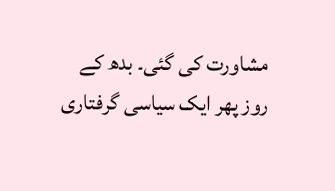مشاورت کی گئی۔ بدھ کے روز پھر ایک سیاسی گرفتاری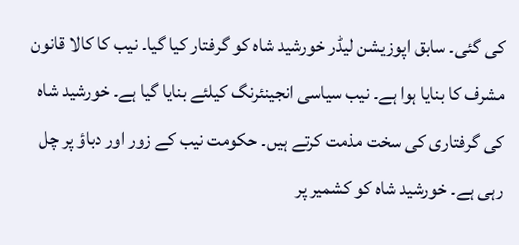کی گئی۔ سابق اپوزیشن لیڈر خورشید شاہ کو گرفتار کیا گیا۔ نیب کا کالا قانون مشرف کا بنایا ہوا ہے۔ نیب سیاسی انجینئرنگ کیلئے بنایا گیا ہے۔ خورشید شاہ کی گرفتاری کی سخت مذمت کرتے ہیں۔ حکومت نیب کے زور اور دباؤ پر چل رہی ہے۔ خورشید شاہ کو کشمیر پر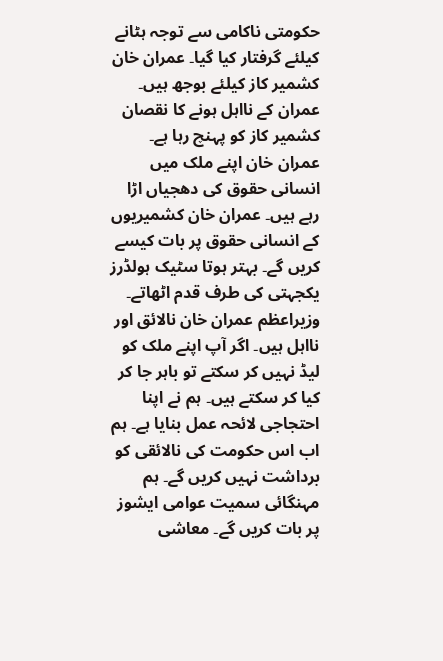حکومتی ناکامی سے توجہ ہٹانے کیلئے گرفتار کیا گیا۔ عمران خان کشمیر کاز کیلئے بوجھ ہیں۔ عمران کے نااہل ہونے کا نقصان کشمیر کاز کو پہنچ رہا ہے۔ عمران خان اپنے ملک میں انسانی حقوق کی دھجیاں اڑا رہے ہیں۔ عمران خان کشمیریوں کے انسانی حقوق پر بات کیسے کریں گے۔ بہتر ہوتا سٹیک ہولڈرز یکجہتی کی طرف قدم اٹھاتے۔ وزیراعظم عمران خان نالائق اور نااہل ہیں۔ اگر آپ اپنے ملک کو لیڈ نہیں کر سکتے تو باہر جا کر کیا کر سکتے ہیں۔ ہم نے اپنا احتجاجی لائحہ عمل بنایا ہے۔ ہم اب اس حکومت کی نالائقی کو برداشت نہیں کریں گے۔ ہم مہنگائی سمیت عوامی ایشوز پر بات کریں گے۔ معاشی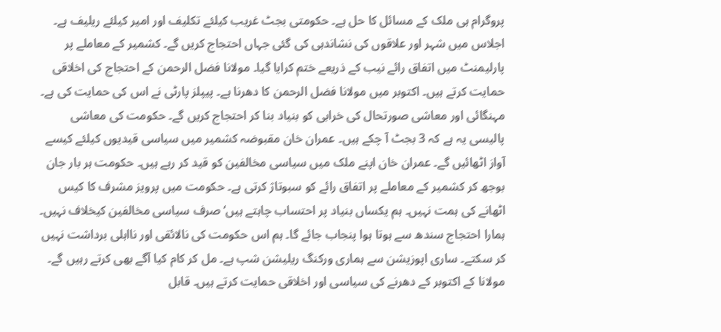پروگرام ہی ملک کے مسائل کا حل ہے۔ حکومتی بجٹ غریب کیلئے تکلیف اور امیر کیلئے ریلیف ہے۔ اجلاس میں شہر اور علاقوں کی نشاندہی کی گئی جہاں احتجاج کریں گے۔ کشمیر کے معاملے پر پارلیمنٹ میں اتفاق رائے نیب کے ذریعے ختم کرایا گیا۔ مولانا فضل الرحمن کے احتجاج کی اخلاقی حمایت کرتے ہیں۔ اکتوبر میں مولانا فضل الرحمن کا دھرنا ہے۔ پیپلز پارٹی نے اس کی حمایت کی ہے۔ مہنگائی اور معاشی صورتحال کی خرابی کو بنیاد بنا کر احتجاج کریں گے۔ حکومت کی معاشی پالیسی یہ ہے کہ 3 بجٹ آ چکے ہیں۔ عمران خان مقبوضہ کشمیر میں سیاسی قیدیوں کیلئے کیسے آواز اٹھائیں گے۔ عمران خان اپنے ملک میں سیاسی مخالفین کو قید کر رہے ہیں۔ حکومت ہر بار جان بوجھ کر کشمیر کے معاملے پر اتفاق رائے کو سبوتاژ کرتی ہے۔ حکومت میں پرویز مشرف کا کیس اٹھانے کی ہمت نہیں۔ ہم یکساں بنیاد پر احتساب چاہتے ہیں‘ صرف سیاسی مخالفین کیخلاف نہیں۔ ہمارا احتجاج سندھ سے ہوتا ہوا پنجاب جائے گا۔ ہم اس حکومت کی نالائقی اور نااہلی برداشت نہیں کر سکتے۔ ساری اپوزیشن سے ہماری ورکنگ ریلیشن شپ ہے۔ مل کر کام کیا آگے بھی کرتے رہیں گے۔ مولانا کے اکتوبر کے دھرنے کی سیاسی اور اخلاقی حمایت کرتے ہیں۔ قابل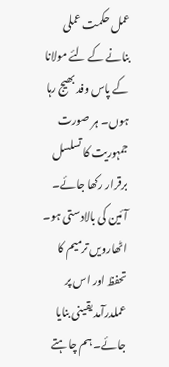عمل حکمت عملی بنانے کے لئے مولانا کے پاس وفد بھیج رہا ہوں۔ ہر صورت جمہوریت کا تسلسل برقرار رکھا جائے۔ آئین کی بالادستی ہو۔ اٹھارویں ترمیم کا تحفظ اور اس پر عملدرآمد یقینی بنایا جائے۔ ہم چاہتے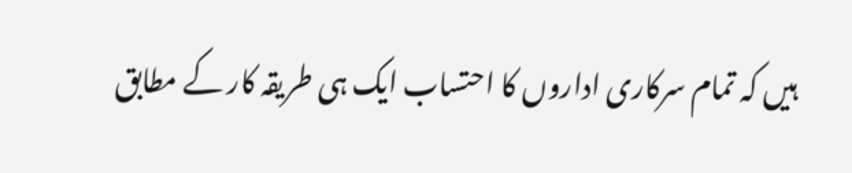ہیں کہ تمام سرکاری اداروں کا احتساب ایک ہی طریقہ کار کے مطابق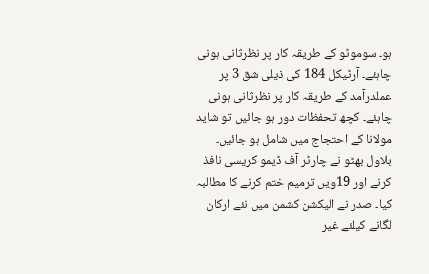ہو۔ سوموٹو کے طریقہ کار پر نظرثانی ہونی چاہئے۔ آرٹیکل 184 کی ذیلی شق 3 پر عملدرآمد کے طریقہ کار پر نظرثانی ہونی چاہئے۔ کچھ تحفظات دور ہو جائیں تو شاید مولانا کے احتجاج میں شامل ہو جائیں۔ بلاول بھٹو نے چارٹر آف ڈیمو کریسی نافذ کرنے اور 19ویں ترمیم ختم کرنے کا مطالبہ کیا۔ صدر نے الیکشن کشمن میں نئے ارکان لگانے کیلئے غیر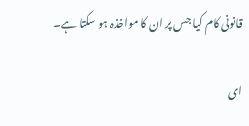قانونی کام کیا جس پر ان کا مواخذہ ہو سکتا ہے۔

ای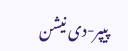پیپر-دی نیشن